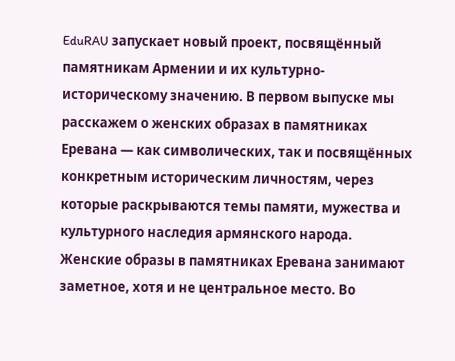EduRAU запускает новый проект, посвящённый памятникам Армении и их культурно-историческому значению. В первом выпуске мы расскажем о женских образах в памятниках Еревана — как символических, так и посвящённых конкретным историческим личностям, через которые раскрываются темы памяти, мужества и культурного наследия армянского народа.
Женские образы в памятниках Еревана занимают заметное, хотя и не центральное место. Во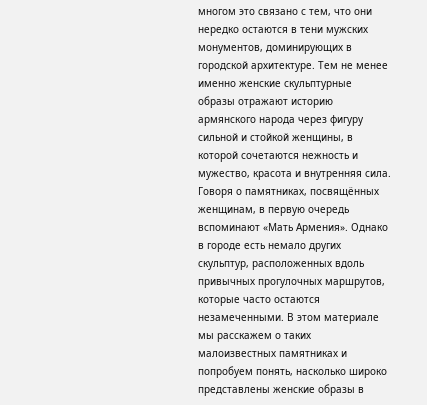многом это связано с тем, что они нередко остаются в тени мужских монументов, доминирующих в городской архитектуре. Тем не менее именно женские скульптурные образы отражают историю армянского народа через фигуру сильной и стойкой женщины, в которой сочетаются нежность и мужество, красота и внутренняя сила.
Говоря о памятниках, посвящённых женщинам, в первую очередь вспоминают «Мать Армения». Однако в городе есть немало других скульптур, расположенных вдоль привычных прогулочных маршрутов, которые часто остаются незамеченными. В этом материале мы расскажем о таких малоизвестных памятниках и попробуем понять, насколько широко представлены женские образы в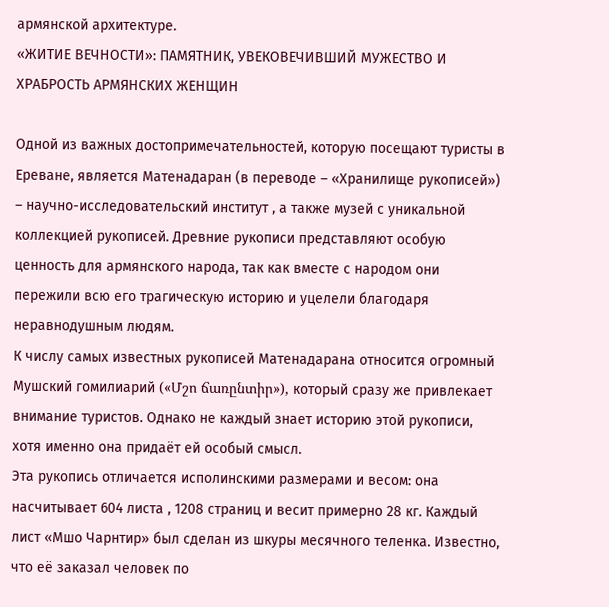армянской архитектуре.
«ЖИТИЕ ВЕЧНОСТИ»: ПАМЯТНИК, УВЕКОВЕЧИВШИЙ МУЖЕСТВО И ХРАБРОСТЬ АРМЯНСКИХ ЖЕНЩИН

Одной из важных достопримечательностей, которую посещают туристы в Ереване, является Матенадаран (в переводе – «Хранилище рукописей») – научно-исследовательский институт , а также музей с уникальной коллекцией рукописей. Древние рукописи представляют особую ценность для армянского народа, так как вместе с народом они пережили всю его трагическую историю и уцелели благодаря неравнодушным людям.
К числу самых известных рукописей Матенадарана относится огромный Мушский гомилиарий («Մշո ճառընտիր»), который сразу же привлекает внимание туристов. Однако не каждый знает историю этой рукописи, хотя именно она придаёт ей особый смысл.
Эта рукопись отличается исполинскими размерами и весом: она насчитывает 604 листа , 1208 страниц и весит примерно 28 кг. Каждый лист «Мшо Чарнтир» был сделан из шкуры месячного теленка. Известно, что её заказал человек по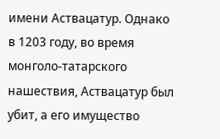имени Аствацатур. Однако в 1203 году, во время монголо-татарского нашествия, Аствацатур был убит, а его имущество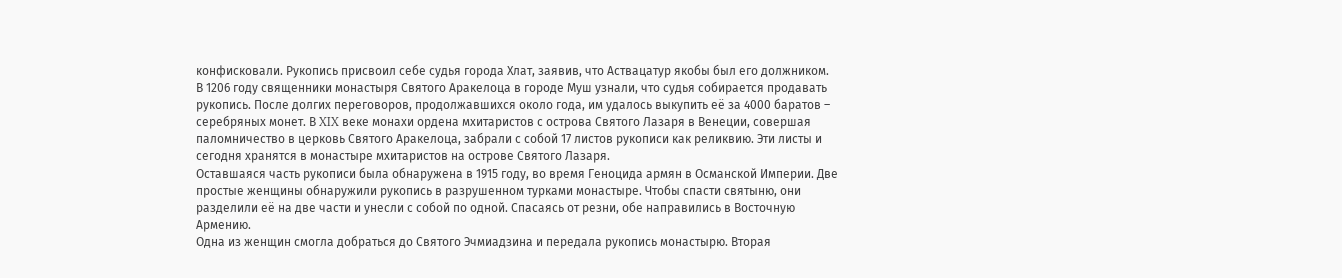конфисковали. Рукопись присвоил себе судья города Хлат, заявив, что Аствацатур якобы был его должником.
В 1206 году священники монастыря Святого Аракелоца в городе Муш узнали, что судья собирается продавать рукопись. После долгих переговоров, продолжавшихся около года, им удалось выкупить её за 4000 баратов – серебряных монет. В XIX веке монахи ордена мхитаристов с острова Святого Лазаря в Венеции, совершая паломничество в церковь Святого Аракелоца, забрали с собой 17 листов рукописи как реликвию. Эти листы и сегодня хранятся в монастыре мхитаристов на острове Святого Лазаря.
Оставшаяся часть рукописи была обнаружена в 1915 году, во время Геноцида армян в Османской Империи. Две простые женщины обнаружили рукопись в разрушенном турками монастыре. Чтобы спасти святыню, они разделили её на две части и унесли с собой по одной. Спасаясь от резни, обе направились в Восточную Армению.
Одна из женщин смогла добраться до Святого Эчмиадзина и передала рукопись монастырю. Вторая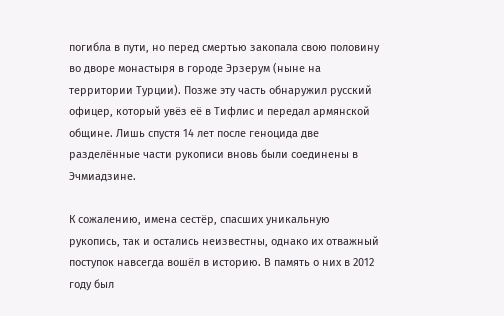погибла в пути, но перед смертью закопала свою половину во дворе монастыря в городе Эрзерум (ныне на территории Турции). Позже эту часть обнаружил русский офицер, который увёз её в Тифлис и передал армянской общине. Лишь спустя 14 лет после геноцида две разделённые части рукописи вновь были соединены в Эчмиадзине.

К сожалению, имена сестёр, спасших уникальную рукопись, так и остались неизвестны, однако их отважный поступок навсегда вошёл в историю. В память о них в 2012 году был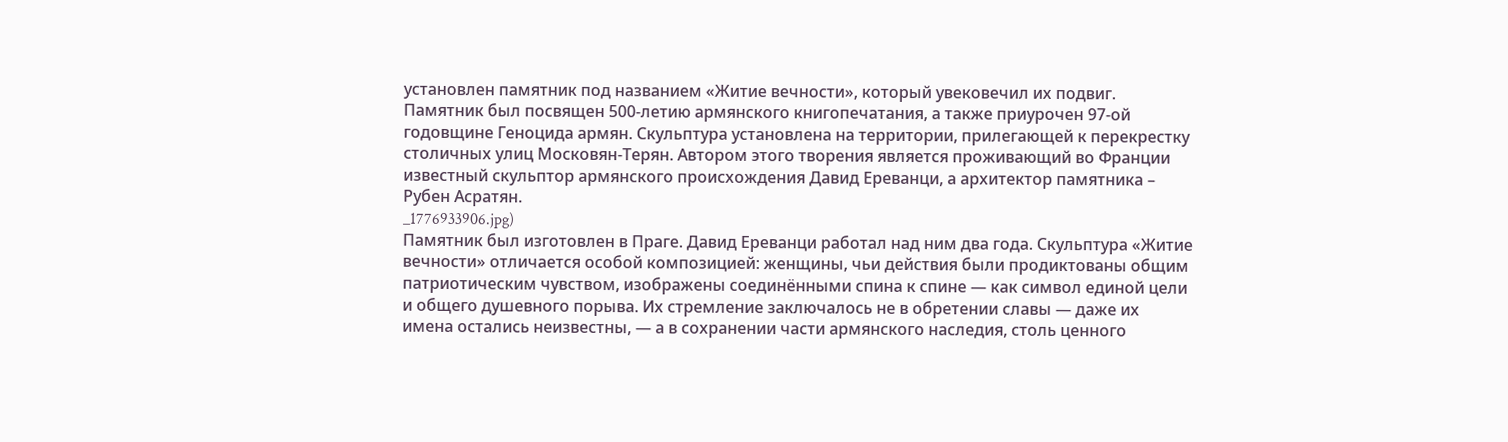установлен памятник под названием «Житие вечности», который увековечил их подвиг.
Памятник был посвящен 500-летию армянского книгопечатания, а также приурочен 97-ой годовщине Геноцида армян. Скульптура установлена на территории, прилегающей к перекрестку столичных улиц Московян-Терян. Автором этого творения является проживающий во Франции известный скульптор армянского происхождения Давид Ереванци, а архитектор памятника – Рубен Асратян.
_1776933906.jpg)
Памятник был изготовлен в Праге. Давид Ереванци работал над ним два года. Скульптура «Житие вечности» отличается особой композицией: женщины, чьи действия были продиктованы общим патриотическим чувством, изображены соединёнными спина к спине — как символ единой цели и общего душевного порыва. Их стремление заключалось не в обретении славы — даже их имена остались неизвестны, — а в сохранении части армянского наследия, столь ценного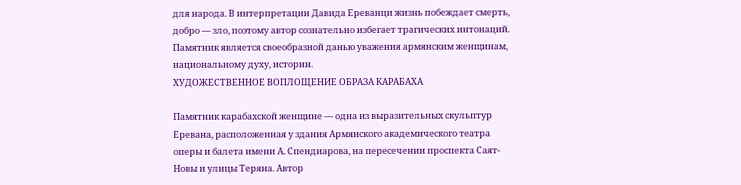для народа. В интерпретации Давида Ереванци жизнь побеждает смерть, добро — зло, поэтому автор сознательно избегает трагических интонаций. Памятник является своеобразной данью уважения армянским женщинам, национальному духу, истории.
ХУДОЖЕСТВЕННОЕ ВОПЛОЩЕНИЕ ОБРАЗА КАРАБАХА

Памятник карабахской женщине — одна из выразительных скульптур Еревана, расположенная у здания Армянского академического театра оперы и балета имени А. Спендиарова, на пересечении проспекта Саят-Новы и улицы Теряна. Автор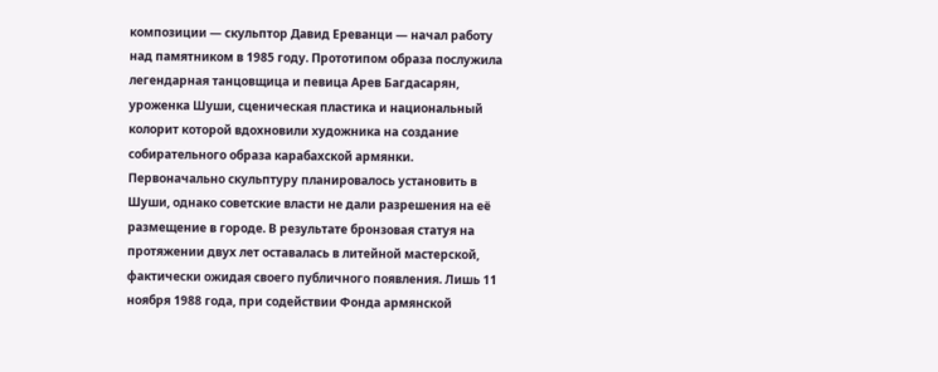композиции — скульптор Давид Ереванци — начал работу над памятником в 1985 году. Прототипом образа послужила легендарная танцовщица и певица Арев Багдасарян, уроженка Шуши, сценическая пластика и национальный колорит которой вдохновили художника на создание собирательного образа карабахской армянки.
Первоначально скульптуру планировалось установить в Шуши, однако советские власти не дали разрешения на её размещение в городе. В результате бронзовая статуя на протяжении двух лет оставалась в литейной мастерской, фактически ожидая своего публичного появления. Лишь 11 ноября 1988 года, при содействии Фонда армянской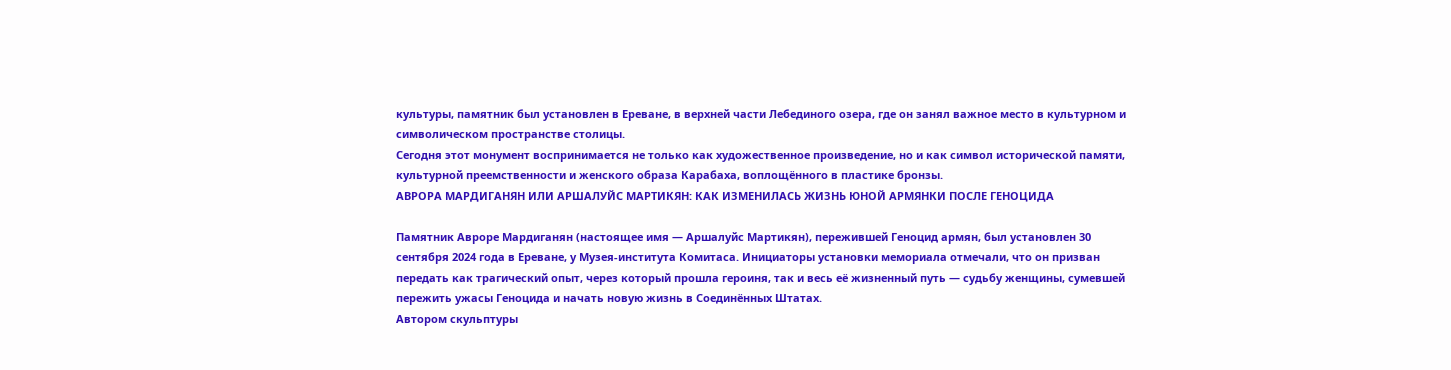культуры, памятник был установлен в Ереване, в верхней части Лебединого озера, где он занял важное место в культурном и символическом пространстве столицы.
Сегодня этот монумент воспринимается не только как художественное произведение, но и как символ исторической памяти, культурной преемственности и женского образа Карабаха, воплощённого в пластике бронзы.
АВРОРА МАРДИГАНЯН ИЛИ АРШАЛУЙС МАРТИКЯН: КАК ИЗМЕНИЛАСЬ ЖИЗНЬ ЮНОЙ АРМЯНКИ ПОСЛЕ ГЕНОЦИДА

Памятник Авроре Мардиганян (настоящее имя — Аршалуйс Мартикян), пережившей Геноцид армян, был установлен 30 сентября 2024 года в Ереване, у Музея-института Комитаса. Инициаторы установки мемориала отмечали, что он призван передать как трагический опыт, через который прошла героиня, так и весь её жизненный путь — судьбу женщины, сумевшей пережить ужасы Геноцида и начать новую жизнь в Соединённых Штатах.
Автором скульптуры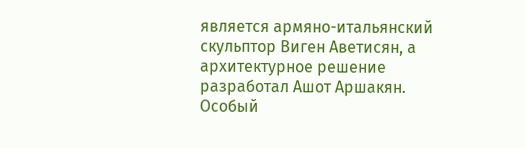является армяно-итальянский скульптор Виген Аветисян, а архитектурное решение разработал Ашот Аршакян.
Особый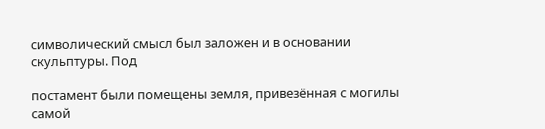символический смысл был заложен и в основании скульптуры. Под

постамент были помещены земля, привезённая с могилы самой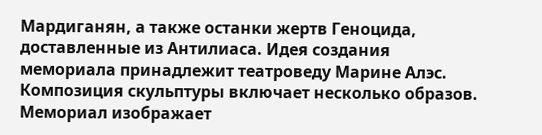Мардиганян, а также останки жертв Геноцида, доставленные из Антилиаса. Идея создания мемориала принадлежит театроведу Марине Алэс.
Композиция скульптуры включает несколько образов. Мемориал изображает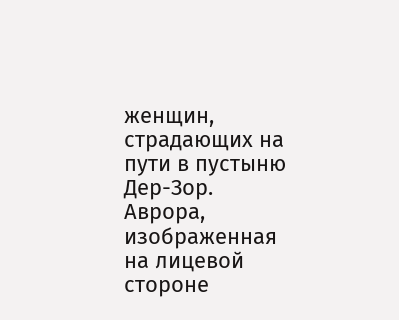женщин, страдающих на пути в пустыню Дер-Зор. Аврора, изображенная на лицевой стороне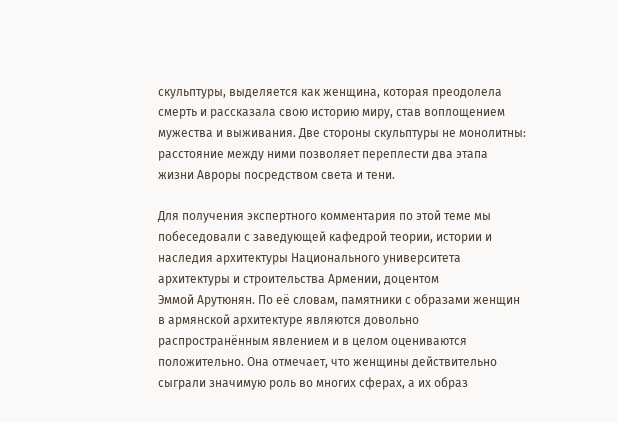скульптуры, выделяется как женщина, которая преодолела смерть и рассказала свою историю миру, став воплощением мужества и выживания. Две стороны скульптуры не монолитны: расстояние между ними позволяет переплести два этапа жизни Авроры посредством света и тени.

Для получения экспертного комментария по этой теме мы побеседовали с заведующей кафедрой теории, истории и наследия архитектуры Национального университета архитектуры и строительства Армении, доцентом
Эммой Арутюнян. По её словам, памятники с образами женщин в армянской архитектуре являются довольно распространённым явлением и в целом оцениваются положительно. Она отмечает, что женщины действительно сыграли значимую роль во многих сферах, а их образ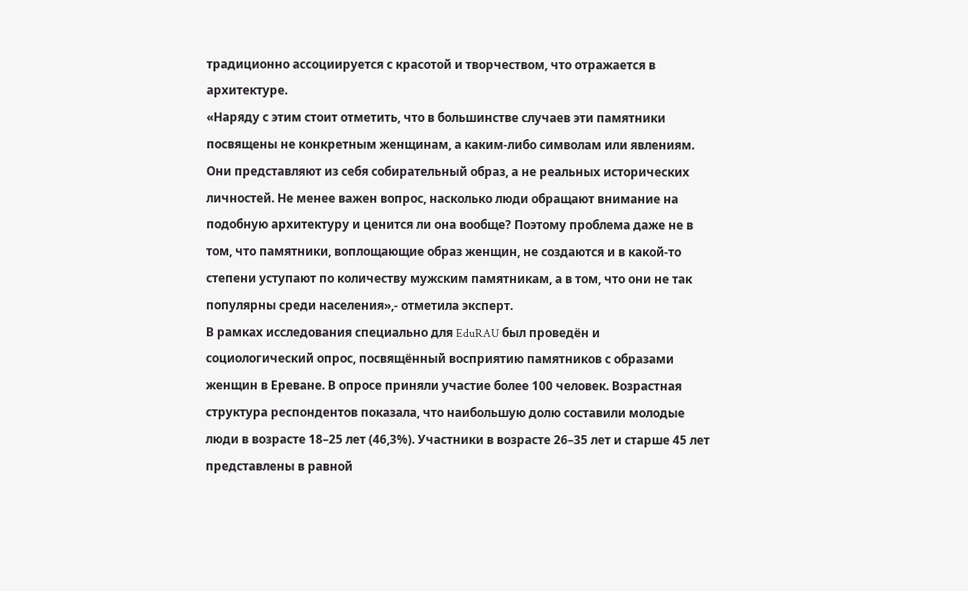традиционно ассоциируется с красотой и творчеством, что отражается в архитектуре.
«Наряду с этим стоит отметить, что в большинстве случаев эти памятники посвящены не конкретным женщинам, а каким-либо символам или явлениям. Они представляют из себя собирательный образ, а не реальных исторических личностей. Не менее важен вопрос, насколько люди обращают внимание на подобную архитектуру и ценится ли она вообще? Поэтому проблема даже не в том, что памятники, воплощающие образ женщин, не создаются и в какой-то степени уступают по количеству мужским памятникам, а в том, что они не так популярны среди населения»,- отметила эксперт.
В рамках исследования специально для EduRAU был проведён и
социологический опрос, посвящённый восприятию памятников с образами женщин в Ереване. В опросе приняли участие более 100 человек. Возрастная структура респондентов показала, что наибольшую долю составили молодые люди в возрасте 18–25 лет (46,3%). Участники в возрасте 26–35 лет и старше 45 лет представлены в равной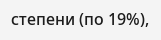степени (по 19%),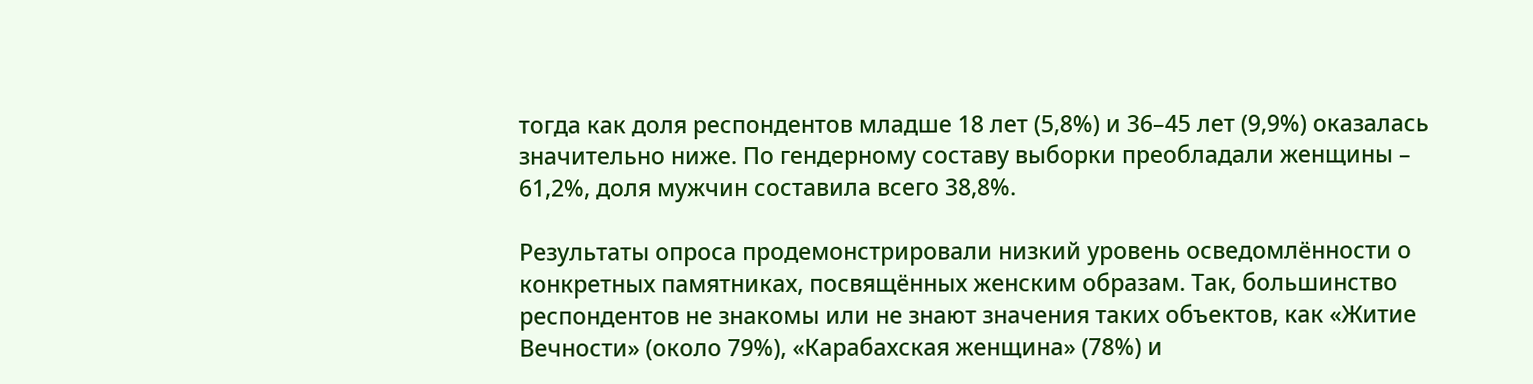тогда как доля респондентов младше 18 лет (5,8%) и 36–45 лет (9,9%) оказалась значительно ниже. По гендерному составу выборки преобладали женщины – 61,2%, доля мужчин составила всего 38,8%.

Результаты опроса продемонстрировали низкий уровень осведомлённости о конкретных памятниках, посвящённых женским образам. Так, большинство респондентов не знакомы или не знают значения таких объектов, как «Житие Вечности» (около 79%), «Карабахская женщина» (78%) и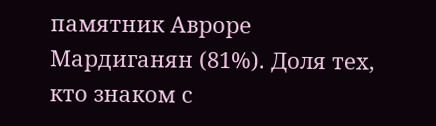памятник Авроре Мардиганян (81%). Доля тех, кто знаком с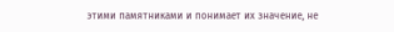этими памятниками и понимает их значение, не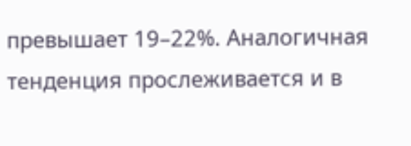превышает 19–22%. Аналогичная тенденция прослеживается и в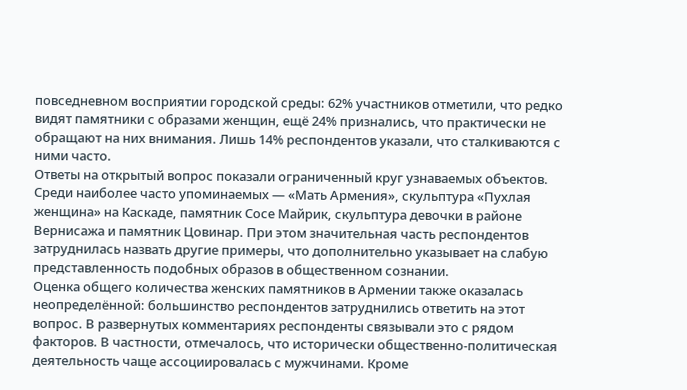повседневном восприятии городской среды: 62% участников отметили, что редко видят памятники с образами женщин, ещё 24% признались, что практически не обращают на них внимания. Лишь 14% респондентов указали, что сталкиваются с ними часто.
Ответы на открытый вопрос показали ограниченный круг узнаваемых объектов. Среди наиболее часто упоминаемых — «Мать Армения», скульптура «Пухлая женщина» на Каскаде, памятник Сосе Майрик, скульптура девочки в районе Вернисажа и памятник Цовинар. При этом значительная часть респондентов затруднилась назвать другие примеры, что дополнительно указывает на слабую представленность подобных образов в общественном сознании.
Оценка общего количества женских памятников в Армении также оказалась неопределённой: большинство респондентов затруднились ответить на этот вопрос. В развернутых комментариях респонденты связывали это с рядом факторов. В частности, отмечалось, что исторически общественно-политическая деятельность чаще ассоциировалась с мужчинами. Кроме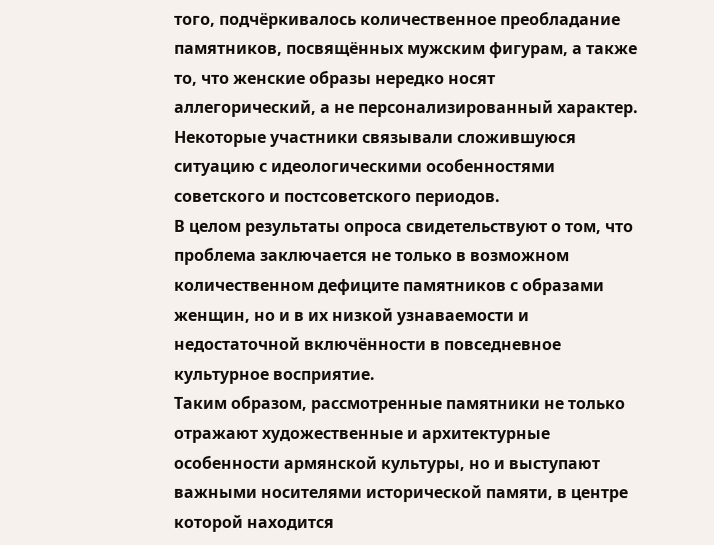того, подчёркивалось количественное преобладание памятников, посвящённых мужским фигурам, а также то, что женские образы нередко носят аллегорический, а не персонализированный характер. Некоторые участники связывали сложившуюся ситуацию с идеологическими особенностями советского и постсоветского периодов.
В целом результаты опроса свидетельствуют о том, что проблема заключается не только в возможном количественном дефиците памятников с образами женщин, но и в их низкой узнаваемости и недостаточной включённости в повседневное культурное восприятие.
Таким образом, рассмотренные памятники не только отражают художественные и архитектурные особенности армянской культуры, но и выступают важными носителями исторической памяти, в центре которой находится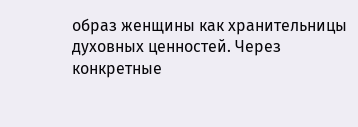образ женщины как хранительницы духовных ценностей. Через конкретные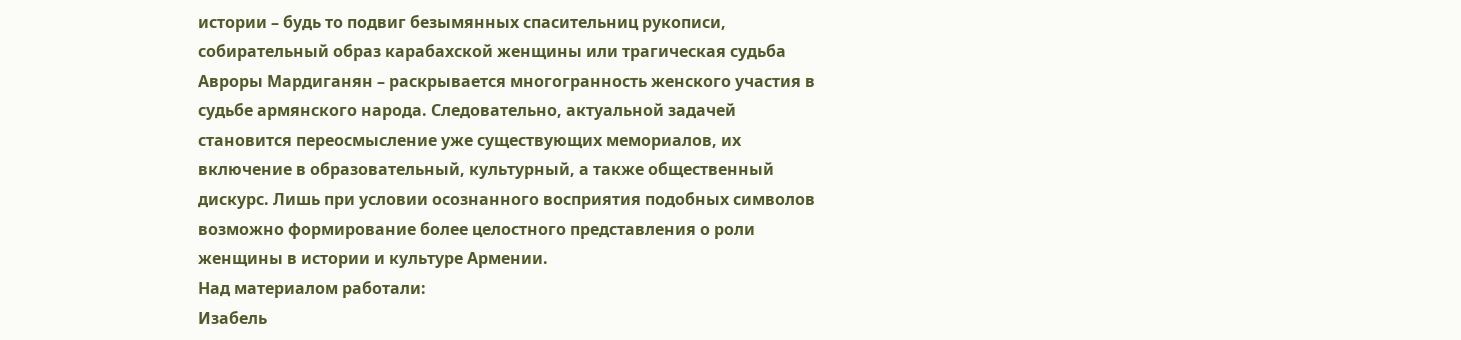истории – будь то подвиг безымянных спасительниц рукописи, собирательный образ карабахской женщины или трагическая судьба Авроры Мардиганян – раскрывается многогранность женского участия в судьбе армянского народа. Следовательно, актуальной задачей становится переосмысление уже существующих мемориалов, их включение в образовательный, культурный, а также общественный дискурс. Лишь при условии осознанного восприятия подобных символов возможно формирование более целостного представления о роли женщины в истории и культуре Армении.
Над материалом работали:
Изабель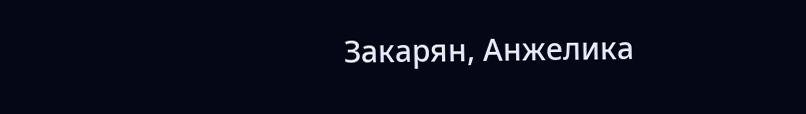Закарян, Анжелика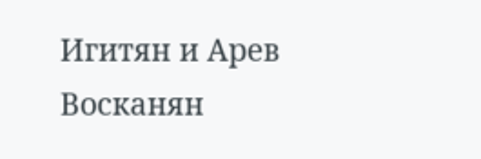Игитян и Арев Восканян